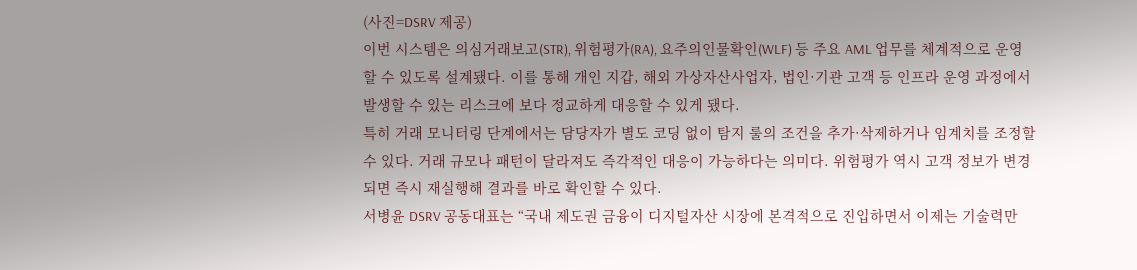(사진=DSRV 제공)
이번 시스템은 의심거래보고(STR), 위험평가(RA), 요주의인물확인(WLF) 등 주요 AML 업무를 체계적으로 운영할 수 있도록 설계됐다. 이를 통해 개인 지갑, 해외 가상자산사업자, 법인·기관 고객 등 인프라 운영 과정에서 발생할 수 있는 리스크에 보다 정교하게 대응할 수 있게 됐다.
특히 거래 모니터링 단계에서는 담당자가 별도 코딩 없이 탐지 룰의 조건을 추가·삭제하거나 임계치를 조정할 수 있다. 거래 규모나 패턴이 달라져도 즉각적인 대응이 가능하다는 의미다. 위험평가 역시 고객 정보가 변경되면 즉시 재실행해 결과를 바로 확인할 수 있다.
서병윤 DSRV 공동대표는 “국내 제도권 금융이 디지털자산 시장에 본격적으로 진입하면서 이제는 기술력만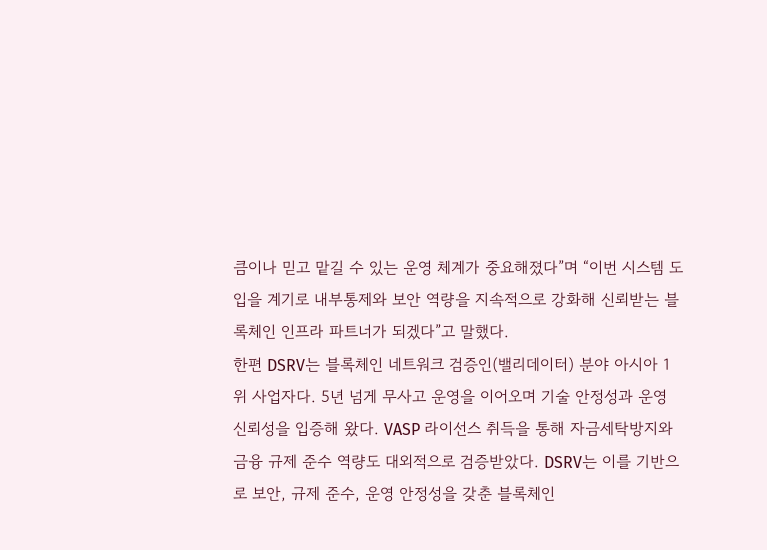큼이나 믿고 맡길 수 있는 운영 체계가 중요해졌다”며 “이번 시스템 도입을 계기로 내부통제와 보안 역량을 지속적으로 강화해 신뢰받는 블록체인 인프라 파트너가 되겠다”고 말했다.
한편 DSRV는 블록체인 네트워크 검증인(밸리데이터) 분야 아시아 1위 사업자다. 5년 넘게 무사고 운영을 이어오며 기술 안정성과 운영 신뢰성을 입증해 왔다. VASP 라이선스 취득을 통해 자금세탁방지와 금융 규제 준수 역량도 대외적으로 검증받았다. DSRV는 이를 기반으로 보안, 규제 준수, 운영 안정성을 갖춘 블록체인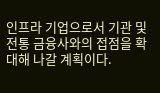인프라 기업으로서 기관 및 전통 금융사와의 접점을 확대해 나갈 계획이다.